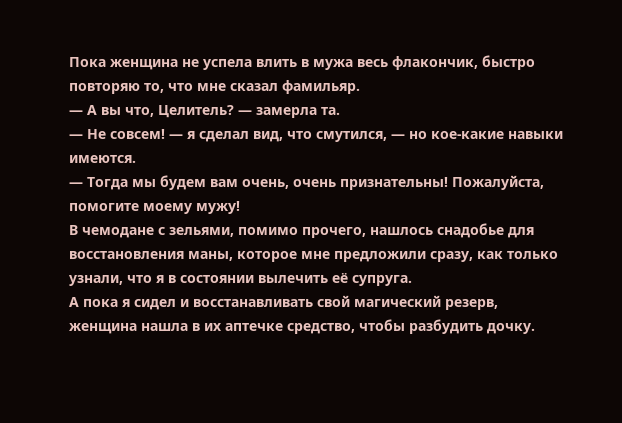Пока женщина не успела влить в мужа весь флакончик, быстро повторяю то, что мне сказал фамильяр.
— А вы что, Целитель? — замерла та.
— Не совсем! — я сделал вид, что смутился, — но кое-какие навыки имеются.
— Тогда мы будем вам очень, очень признательны! Пожалуйста, помогите моему мужу!
В чемодане с зельями, помимо прочего, нашлось снадобье для восстановления маны, которое мне предложили сразу, как только узнали, что я в состоянии вылечить её супруга.
А пока я сидел и восстанавливать свой магический резерв, женщина нашла в их аптечке средство, чтобы разбудить дочку.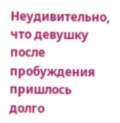Неудивительно, что девушку после пробуждения пришлось долго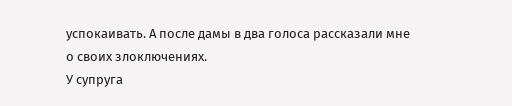успокаивать. А после дамы в два голоса рассказали мне о своих злоключениях.
У супруга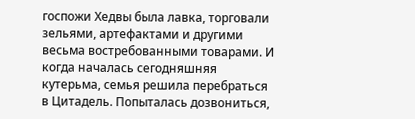госпожи Хедвы была лавка, торговали зельями, артефактами и другими весьма востребованными товарами. И когда началась сегодняшняя кутерьма, семья решила перебраться в Цитадель. Попыталась дозвониться,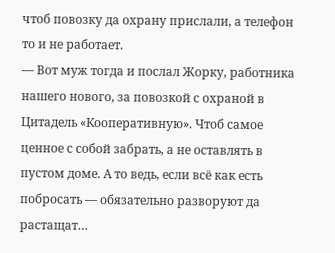чтоб повозку да охрану прислали, а телефон то и не работает.
— Вот муж тогда и послал Жорку, работника нашего нового, за повозкой с охраной в Цитадель «Кооперативную». Чтоб самое ценное с собой забрать, а не оставлять в пустом доме. А то ведь, если всё как есть побросать — обязательно разворуют да растащат…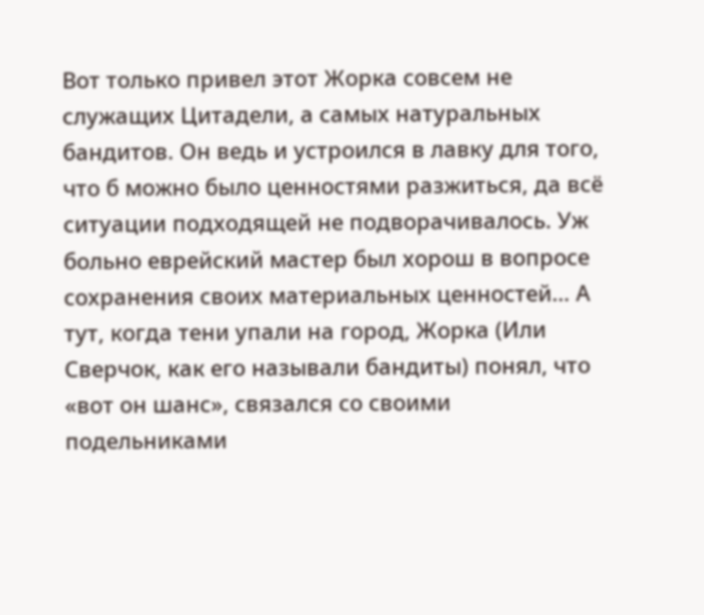Вот только привел этот Жорка совсем не служащих Цитадели, а самых натуральных бандитов. Он ведь и устроился в лавку для того, что б можно было ценностями разжиться, да всё ситуации подходящей не подворачивалось. Уж больно еврейский мастер был хорош в вопросе сохранения своих материальных ценностей… А тут, когда тени упали на город, Жорка (Или Сверчок, как его называли бандиты) понял, что «вот он шанс», связался со своими подельниками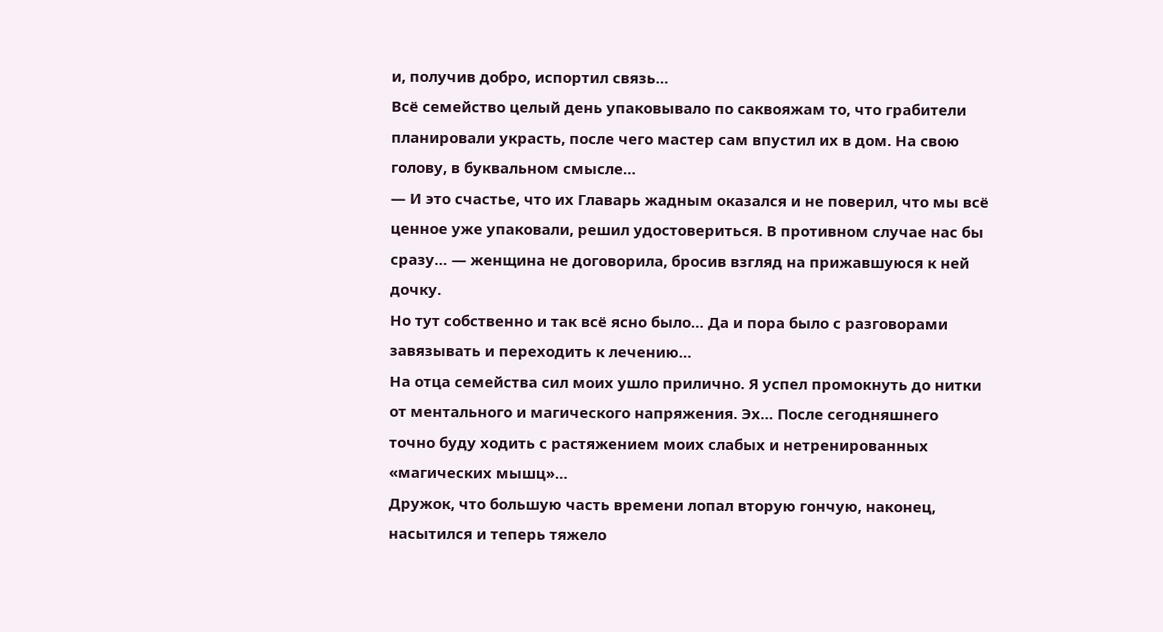и, получив добро, испортил связь…
Всё семейство целый день упаковывало по саквояжам то, что грабители планировали украсть, после чего мастер сам впустил их в дом. На свою голову, в буквальном смысле…
— И это счастье, что их Главарь жадным оказался и не поверил, что мы всё ценное уже упаковали, решил удостовериться. В противном случае нас бы сразу… — женщина не договорила, бросив взгляд на прижавшуюся к ней дочку.
Но тут собственно и так всё ясно было… Да и пора было с разговорами завязывать и переходить к лечению…
На отца семейства сил моих ушло прилично. Я успел промокнуть до нитки от ментального и магического напряжения. Эх… После сегодняшнего точно буду ходить с растяжением моих слабых и нетренированных «магических мышц»…
Дружок, что большую часть времени лопал вторую гончую, наконец, насытился и теперь тяжело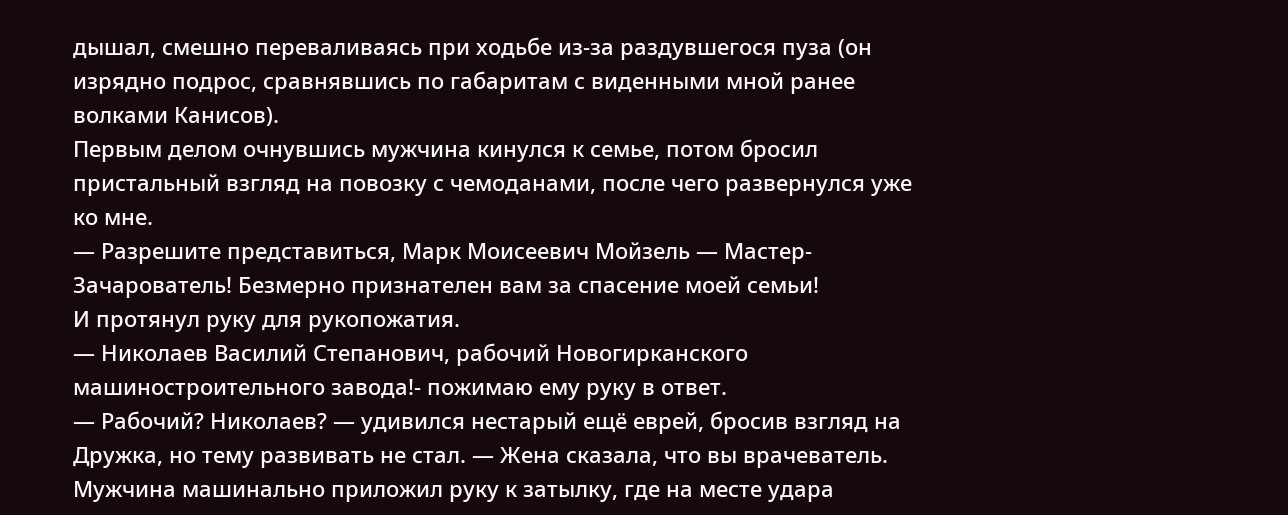дышал, смешно переваливаясь при ходьбе из-за раздувшегося пуза (он изрядно подрос, сравнявшись по габаритам с виденными мной ранее волками Канисов).
Первым делом очнувшись мужчина кинулся к семье, потом бросил пристальный взгляд на повозку с чемоданами, после чего развернулся уже ко мне.
— Разрешите представиться, Марк Моисеевич Мойзель — Мастер-Зачарователь! Безмерно признателен вам за спасение моей семьи!
И протянул руку для рукопожатия.
— Николаев Василий Степанович, рабочий Новогирканского машиностроительного завода!- пожимаю ему руку в ответ.
— Рабочий? Николаев? — удивился нестарый ещё еврей, бросив взгляд на Дружка, но тему развивать не стал. — Жена сказала, что вы врачеватель.
Мужчина машинально приложил руку к затылку, где на месте удара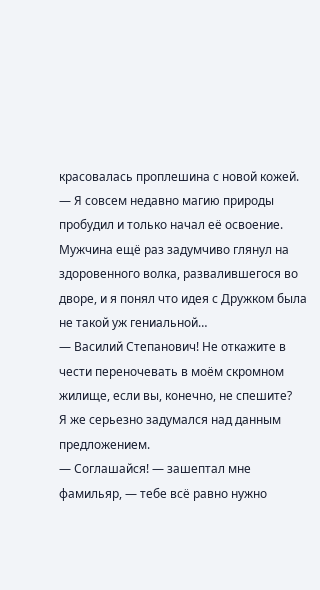красовалась проплешина с новой кожей.
— Я совсем недавно магию природы пробудил и только начал её освоение.
Мужчина ещё раз задумчиво глянул на здоровенного волка, развалившегося во дворе, и я понял что идея с Дружком была не такой уж гениальной…
— Василий Степанович! Не откажите в чести переночевать в моём скромном жилище, если вы, конечно, не спешите?
Я же серьезно задумался над данным предложением.
— Соглашайся! — зашептал мне фамильяр, — тебе всё равно нужно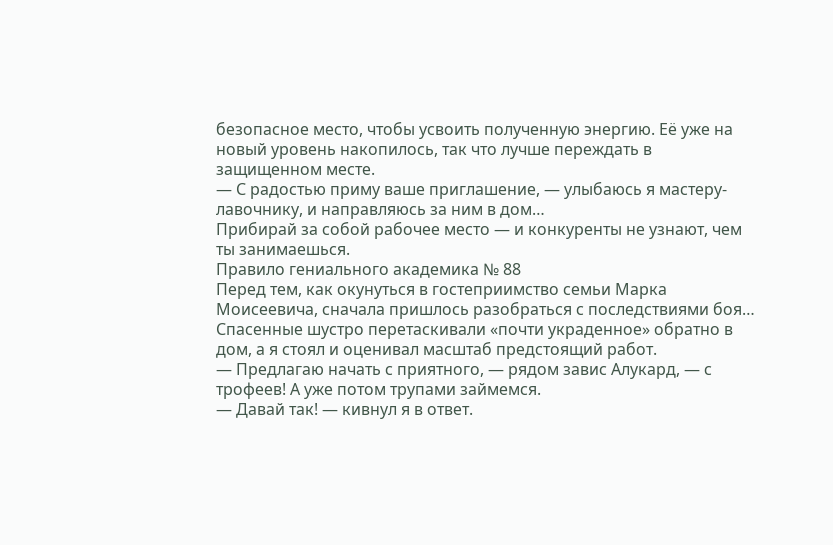безопасное место, чтобы усвоить полученную энергию. Её уже на новый уровень накопилось, так что лучше переждать в защищенном месте.
— С радостью приму ваше приглашение, — улыбаюсь я мастеру-лавочнику, и направляюсь за ним в дом…
Прибирай за собой рабочее место — и конкуренты не узнают, чем ты занимаешься.
Правило гениального академика № 88
Перед тем, как окунуться в гостеприимство семьи Марка Моисеевича, сначала пришлось разобраться с последствиями боя…
Спасенные шустро перетаскивали «почти украденное» обратно в дом, а я стоял и оценивал масштаб предстоящий работ.
— Предлагаю начать с приятного, — рядом завис Алукард, — с трофеев! А уже потом трупами займемся.
— Давай так! — кивнул я в ответ.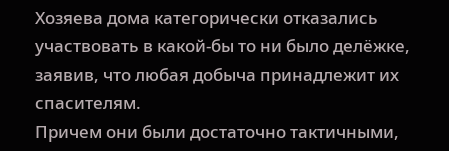Хозяева дома категорически отказались участвовать в какой-бы то ни было делёжке, заявив, что любая добыча принадлежит их спасителям.
Причем они были достаточно тактичными,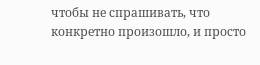чтобы не спрашивать, что конкретно произошло, и просто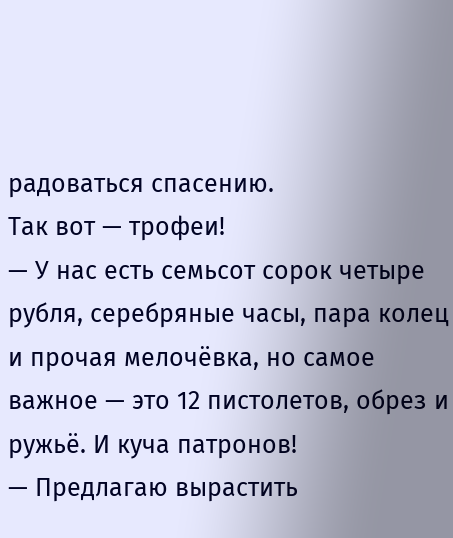радоваться спасению.
Так вот — трофеи!
— У нас есть семьсот сорок четыре рубля, серебряные часы, пара колец и прочая мелочёвка, но самое важное — это 12 пистолетов, обрез и ружьё. И куча патронов!
— Предлагаю вырастить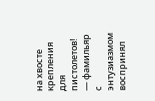на хвосте крепления для пистолетов! — фамильяр с энтузиазмом воспринял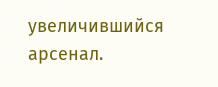увеличившийся арсенал.